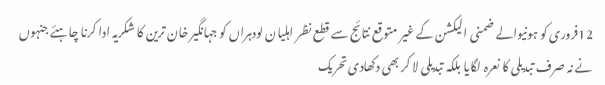12فروری کو ہونیوالے ضمنی الیکشن کے غیر متوقع نتائج سے قطع نظر اہلیان لودہراں کو جہانگیر خان ترین کا شکریہ ادا کرنا چاہئے جنہوں نے نہ صرف تبدیلی کا نعرہ لگایا بلکہ تبدیلی لا کر بھی دکھادی تحریک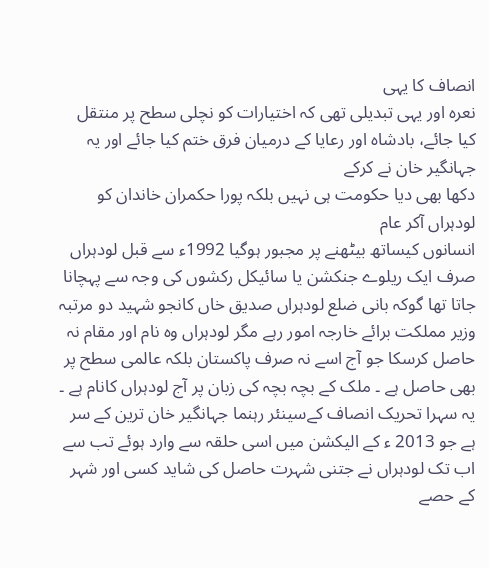انصاف کا یہی
نعرہ اور یہی تبدیلی تھی کہ اختیارات کو نچلی سطح پر منتقل کیا جائے، بادشاہ اور رعایا کے درمیان فرق ختم کیا جائے اور یہ جہانگیر خان نے کرکے
دکھا بھی دیا حکومت ہی نہیں بلکہ پورا حکمران خاندان کو لودہراں آکر عام
انسانوں کیساتھ بیٹھنے پر مجبور ہوگیا 1992ء سے قبل لودہراں صرف ایک ریلوے جنکشن یا سائیکل رکشوں کی وجہ سے پہچانا جاتا تھا گوکہ بانی ضلع لودہراں صدیق خاں کانجو شہید دو مرتبہ وزیر مملکت برائے خارجہ امور رہے مگر لودہراں وہ نام اور مقام نہ حاصل کرسکا جو آج اسے نہ صرف پاکستان بلکہ عالمی سطح پر بھی حاصل ہے ۔ ملک کے بچہ بچہ کی زبان پر آج لودہراں کانام ہے ۔ یہ سہرا تحریک انصاف کےسینئر رہنما جہانگیر خان ترین کے سر ہے جو 2013 ء کے الیکشن میں اسی حلقہ سے وارد ہوئے تب سے اب تک لودہراں نے جتنی شہرت حاصل کی شاید کسی اور شہر کے حصے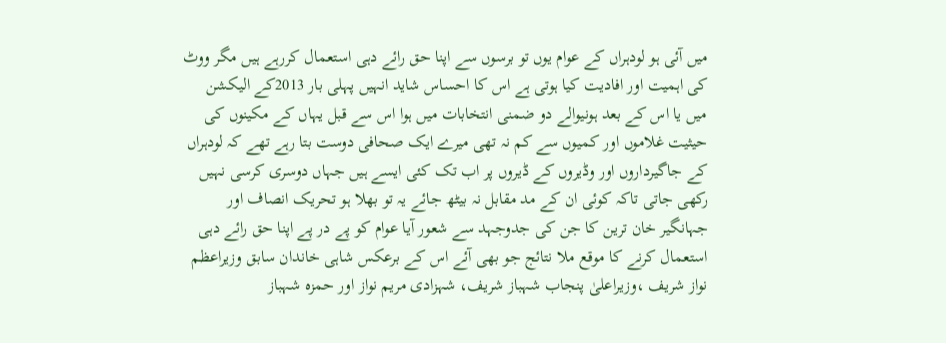میں آئی ہو لودہراں کے عوام یوں تو برسوں سے اپنا حق رائے دہی استعمال کررہے ہیں مگر ووٹ کی اہمیت اور افادیت کیا ہوتی ہے اس کا احساس شاید انہیں پہلی بار 2013کے الیکشن میں یا اس کے بعد ہونیوالے دو ضمنی انتخابات میں ہوا اس سے قبل یہاں کے مکینوں کی حیثیت غلاموں اور کمیوں سے کم نہ تھی میرے ایک صحافی دوست بتا رہے تھے کہ لودہراں کے جاگیرداروں اور وڈیروں کے ڈیروں پر اب تک کئی ایسے ہیں جہاں دوسری کرسی نہیں رکھی جاتی تاکہ کوئی ان کے مد مقابل نہ بیٹھ جائے یہ تو بھلا ہو تحریک انصاف اور جہانگیر خان ترین کا جن کی جدوجہد سے شعور آیا عوام کو پے در پے اپنا حق رائے دہی استعمال کرنے کا موقع ملا نتائج جو بھی آئے اس کے برعکس شاہی خاندان سابق وزیراعظم نواز شریف ،وزیراعلیٰ پنجاب شہباز شریف، شہزادی مریم نواز اور حمزہ شہباز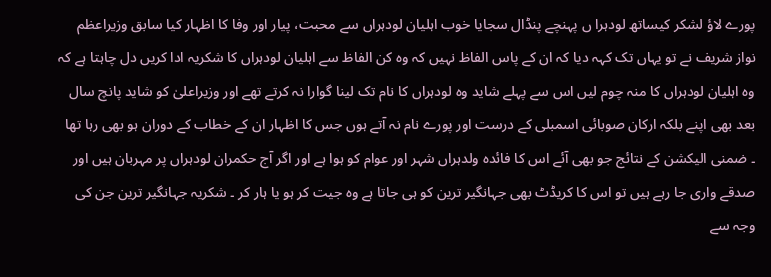پورے لاؤ لشکر کیساتھ لودہرا ں پہنچے پنڈال سجایا خوب اہلیان لودہراں سے محبت، پیار اور وفا کا اظہار کیا سابق وزیراعظم نواز شریف نے تو یہاں تک کہہ دیا کہ ان کے پاس الفاظ نہیں کہ وہ کن الفاظ سے اہلیان لودہراں کا شکریہ ادا کریں دل چاہتا ہے کہ وہ اہلیان لودہراں کا منہ چوم لیں اس سے پہلے شاید وہ لودہراں کا نام تک لینا گوارا نہ کرتے تھے اور وزیراعلیٰ کو شاید پانچ سال بعد بھی اپنے بلکہ ارکان صوبائی اسمبلی کے درست اور پورے نام نہ آتے ہوں جس کا اظہار ان کے خطاب کے دوران ہو بھی رہا تھا ۔ ضمنی الیکشن کے نتائج جو بھی آئے اس کا فائدہ ولدہراں شہر اور عوام کو ہوا ہے اور اگر آج حکمران لودہراں پر مہربان ہیں اور صدقے واری جا رہے ہیں تو اس کا کریڈٹ بھی جہانگیر ترین کو ہی جاتا ہے وہ جیت کر ہو یا ہار کر ۔ شکریہ جہانگیر ترین جن کی وجہ سے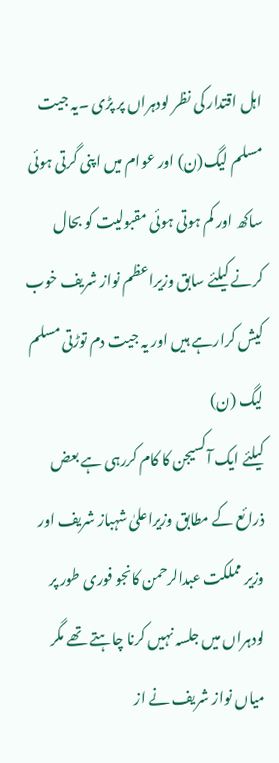اہل اقتدار کی نظر لودہراں پر پڑی ۔یہ جیت مسلم لیگ(ن) اور عوام میں اپنی گرتی ہوئی ساکھ اور کم ہوتی ہوئی مقبولیت کو بحال کرنے کیلئے سابق وزیراعظم نواز شریف خوب کیش کرارہے ہیں اور یہ جیت دم توڑتی مسلم لیگ (ن)
کیلئے ایک آکسیجن کا کام کررہی ہے بعض ذرائع کے مطابق وزیراعلیٰ شہباز شریف اور وزیر مملکت عبدالرحمن کانجو فوری طور پر لودہراں میں جلسہ نہیں کرنا چاہتے تھے مگر میاں نواز شریف نے از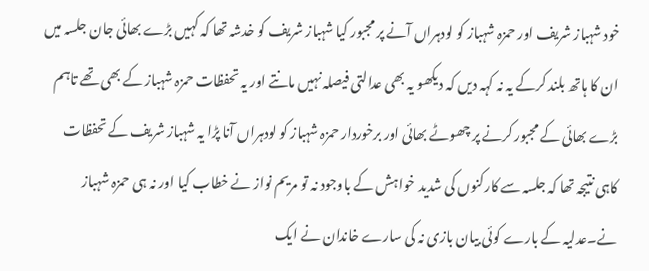خود شہباز شریف اور حمزہ شہباز کو لودہراں آنے پر مجبور کیا شہباز شریف کو خدشہ تھا کہ کہیں بڑے بھائی جان جلسہ میں ان کا ہاتھ بلند کرکے یہ نہ کہہ دیں کہ دیکھو یہ بھی عدالتی فیصلہ نہیں مانتے اور یہ تحفظات حمزہ شہباز کے بھی تھے تاہم بڑے بھائی کے مجبور کرنے پر چھوٹے بھائی اور برخوردار حمزہ شہباز کو لودہراں آنا پڑا یہ شہباز شریف کے تحفظات کاہی نتیجہ تھا کہ جلسہ سے کارکنوں کی شدید خواہش کے باوجود نہ تو مریم نواز نے خطاب کیا اور نہ ہی حمزہ شہباز نے۔عدلیہ کے بارے کوئی بیان بازی نہ کی سارے خاندان نے ایک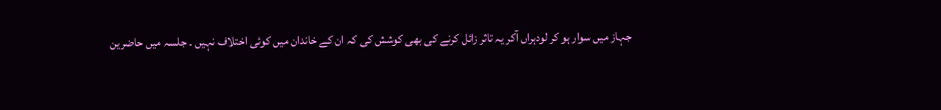جہاز میں سوار ہو کر لودہراں آکر یہ تاثر زائل کرنے کی بھی کوشش کی کہ ان کے خاندان میں کوئی اختلاف نہیں ۔ جلسہ میں حاضرین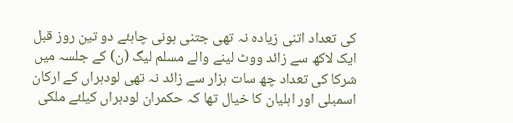کی تعداد اتنی زیادہ نہ تھی جتنی ہونی چاہئے دو تین روز قبل ایک لاکھ سے زائد ووٹ لینے والے مسلم لیگ (ن) کے جلسہ میں شرکا کی تعداد چھ سات ہزار سے زائد نہ تھی لودہراں کے ارکان اسمبلی اور اہلیان کا خیال تھا کہ حکمران لودہراں کیلئے ملکی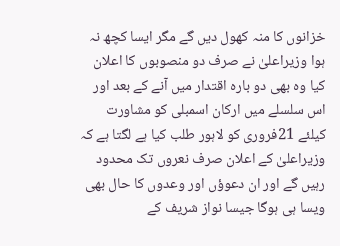خزانوں کا منہ کھول دیں گے مگر ایسا کچھ نہ ہوا وزیراعلیٰ نے صرف دو منصوبوں کا اعلان کیا وہ بھی دو بارہ اقتدار میں آنے کے بعد اور اس سلسلے میں ارکان اسمبلی کو مشاورت کیلئے 21فروری کو لاہور طلب کیا ہے لگتا ہے کہ وزیراعلیٰ کے اعلان صرف نعروں تک محدود رہیں گے اور ان دعوؤں اور وعدوں کا حال بھی ویسا ہی ہوگا جیسا نواز شریف کے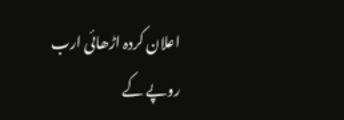اعلان کردہ اڑھائی ارب روپے کے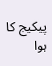پیکیج کا ہوا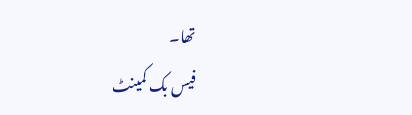تھا۔
فیس بک کمینٹ